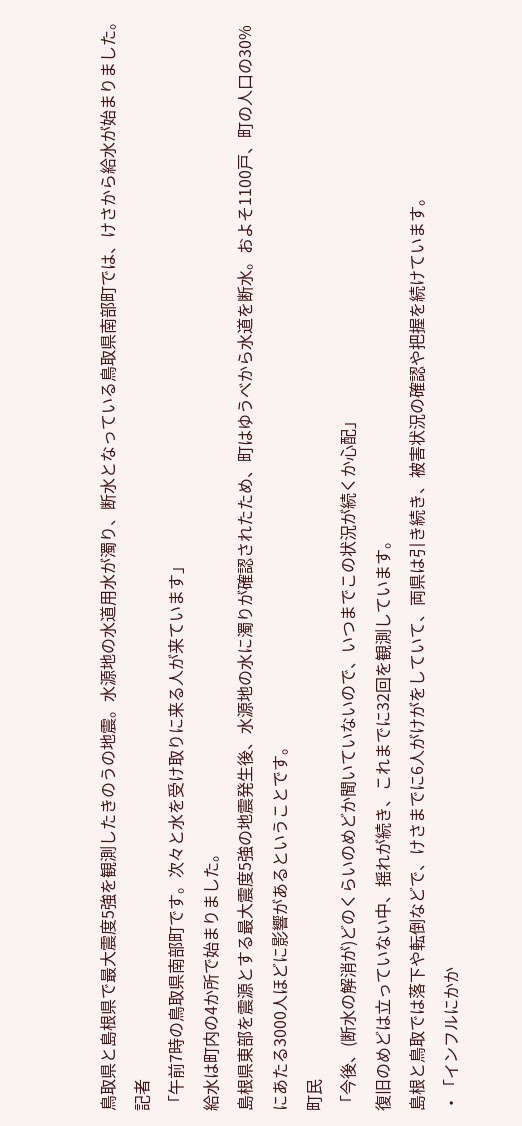鳥取県と島根県で最大震度5強を観測したきのうの地震。水源地の水道用水が濁り、断水となっている鳥取県南部町では、けさから給水が始まりました。
記者
「午前7時の鳥取県南部町です。次々と水を受け取りに来る人が来ています」
給水は町内の4か所で始まりました。
島根県東部を震源とする最大震度5強の地震発生後、水源地の水に濁りが確認されたため、町はゆうべから水道を断水。およそ1100戸、町の人口の30%にあたる3000人ほどに影響があるということです。
町民
「今後、(断水の解消が)どのくらいのめどか聞いていないので、いつまでこの状況が続くか心配」
復旧のめどは立っていない中、揺れが続き、これまでに32回を観測しています。
島根と鳥取では落下や転倒などで、けさまでに6人がけがをしていて、両県は引き続き、被害状況の確認や把握を続けています。
・「インフルにかか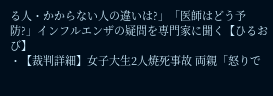る人・かからない人の違いは?」「医師はどう予防?」インフルエンザの疑問を専門家に聞く【ひるおび】
・【裁判詳細】女子大生2人焼死事故 両親「怒りで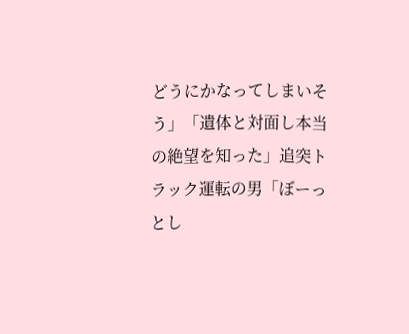どうにかなってしまいそう」「遺体と対面し本当の絶望を知った」追突トラック運転の男「ぼーっとし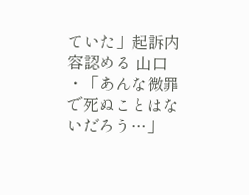ていた」起訴内容認める 山口
・「あんな微罪で死ぬことはないだろう…」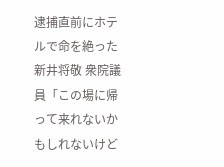逮捕直前にホテルで命を絶った新井将敬 衆院議員「この場に帰って来れないかもしれないけど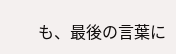も、最後の言葉に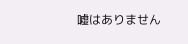嘘はありません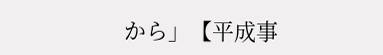から」【平成事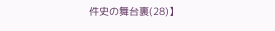件史の舞台裏(28)】